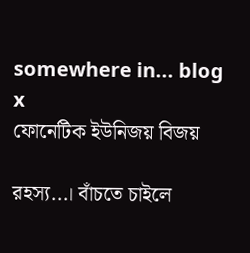somewhere in... blog
x
ফোনেটিক ইউনিজয় বিজয়

রহস্য...। বাঁচতে চাইলে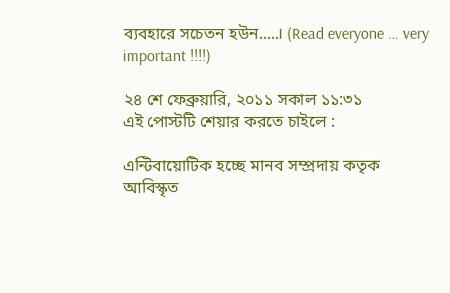ব্যবহারে সচেতন হউন.....। (Read everyone … very important !!!!)

২৪ শে ফেব্রুয়ারি, ২০১১ সকাল ১১:৩১
এই পোস্টটি শেয়ার করতে চাইলে :

এন্টিবায়োটিক হচ্ছে মানব সম্প্রদায় কতৃক আবিস্কৃত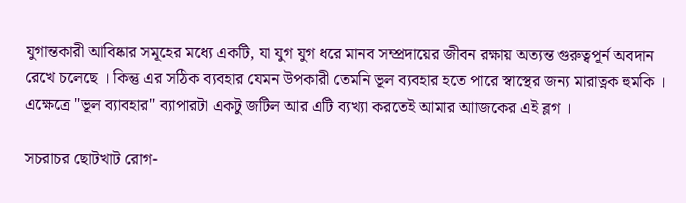যুগান্তকারী আবিষ্কার সমূহের মধ্যে একটি, যা যুগ যুগ ধরে মানব সম্প্রদায়ের জীবন রক্ষায় অত্যন্ত গুরুত্বপূর্ন অবদান রেখে চলেছে । কিন্তু এর সঠিক ব্যবহার যেমন উপকারী তেমনি ভূল ব্যবহার হতে পারে স্বাস্থের জন্য মারাত্নক হুমকি । এক্ষেত্রে "ভূল ব্যাবহার" ব্যাপারটা একটু জটিল আর এটি ব্যখ্যা করতেই আমার আাজকের এই ব্লগ ।

সচরাচর ছোটখাট রোগ-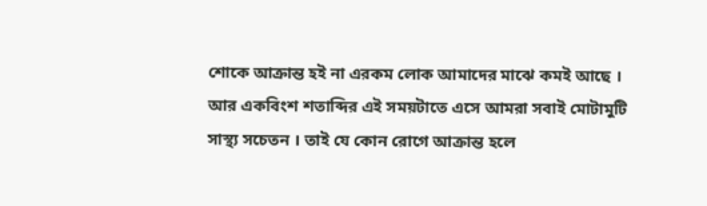শোকে আক্রান্ত হই না এরকম লোক আমাদের মাঝে কমই আছে । আর একবিংশ শতাব্দির এই সময়টাতে এসে আমরা সবাই মোটামুটি সাস্থ্য সচেতন । তাই যে কোন রোগে আক্রান্ত হলে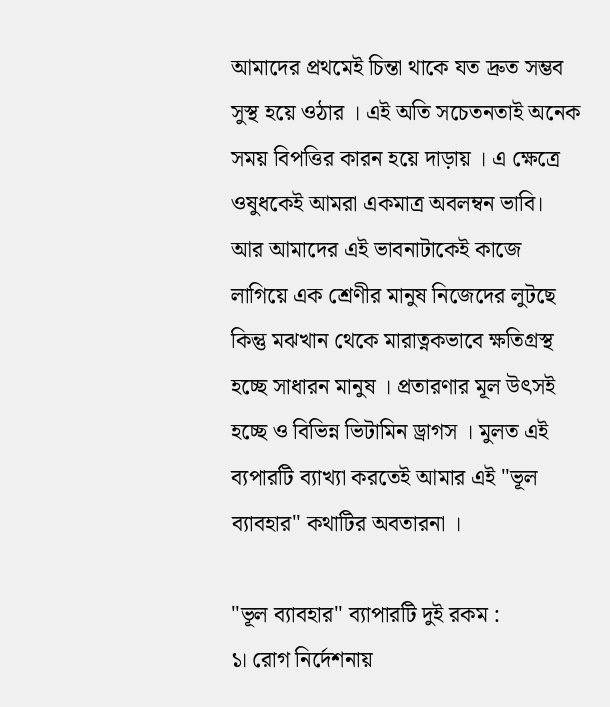আমাদের প্রথমেই চিন্তা থাকে যত দ্রুত সম্ভব সুস্থ হয়ে ওঠার । এই অতি সচেতনতাই অনেক সময় বিপত্তির কারন হয়ে দাড়ায় । এ ক্ষেত্রে ওষুধকেই আমরা একমাত্র অবলম্বন ভাবি। আর আমাদের এই ভাবনাটাকেই কাজে লাগিয়ে এক শ্রেণীর মানুষ নিজেদের লুটছে কিন্তু মঝখান থেকে মারাত্নকভাবে ক্ষতিগ্রস্থ হচ্ছে সাধারন মানুষ । প্রতারণার মূল উৎসই হচ্ছে ও বিভিন্ন ভিটামিন ড্রাগস । মুলত এই ব্যপারটি ব্যাখ্যা করতেই আমার এই "ভূল ব্যাবহার" কথাটির অবতারনা ।

"ভূল ব্যাবহার" ব্যাপারটি দুই রকম :
১। রোগ নির্দেশনায়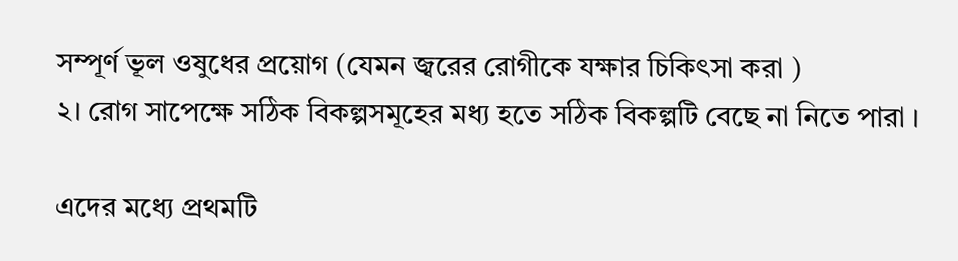সম্পূর্ণ ভূল ওষুধের প্রয়োগ (যেমন জ্বরের রোগীকে যক্ষার চিকিৎসা করা )
২। রোগ সাপেক্ষে সঠিক বিকল্পসমূহের মধ্য হতে সঠিক বিকল্পটি বেছে না নিতে পারা ।

এদের মধ্যে প্রথমটি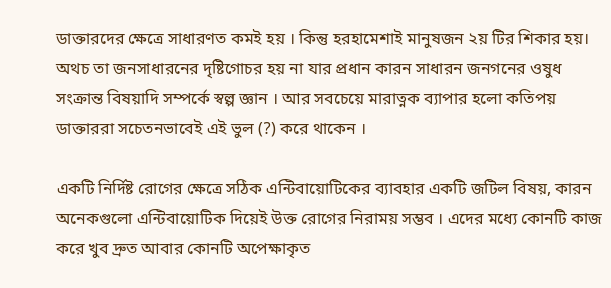ডাক্তারদের ক্ষেত্রে সাধারণত কমই হয় । কিন্তু হরহামেশাই মানুষজন ২য় টির শিকার হয়। অথচ তা জনসাধারনের দৃষ্টিগোচর হয় না যার প্রধান কারন সাধারন জনগনের ওষুধ সংক্রান্ত বিষয়াদি সম্পর্কে স্বল্প জ্ঞান । আর সবচেয়ে মারাত্নক ব্যাপার হলো কতিপয় ডাক্তাররা সচেতনভাবেই এই ভুল (?) করে থাকেন ।

একটি নির্দিষ্ট রোগের ক্ষেত্রে সঠিক এন্টিবায়োটিকের ব্যাবহার একটি জটিল বিষয়, কারন অনেকগুলো এন্টিবায়োটিক দিয়েই উক্ত রোগের নিরাময় সম্ভব । এদের মধ্যে কোনটি কাজ করে খুব দ্রুত আবার কোনটি অপেক্ষাকৃত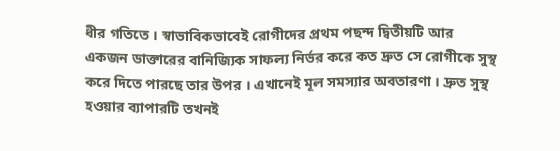ধীর গতিতে । স্বাভাবিকভাবেই রোগীদের প্রথম পছন্দ দ্বিতীয়টি আর একজন ডাক্তারের বানিজ্যিক সাফল্য নির্ভর করে কত দ্রুত সে রোগীকে সুস্থ করে দিতে পারছে তার উপর । এখানেই মূল সমস্যার অবতারণা । দ্রুত সুস্থ হওয়ার ব্যাপারটি তখনই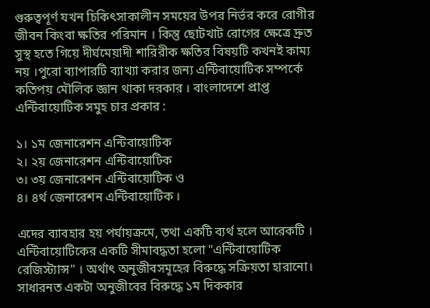গুরুত্বপূর্ণ যখন চিকিৎসাকালীন সময়ের উপর নির্ভর করে রোগীর জীবন কিংবা ক্ষতির পরিমান । কিন্তু ছোটখাট রোগের ক্ষেত্রে দ্রুত সুস্থ হতে গিয়ে দীর্ঘমেয়াদী শারিরীক ক্ষতির বিষয়টি কখনই কাম্য নয় ।পুরো ব্যাপারটি ব্যাখ্যা করার জন্য এন্টিবায়োটিক সম্পর্কে কতিপয় মৌলিক জ্ঞান থাকা দরকার । বাংলাদেশে প্রাপ্ত এন্টিবায়োটিক সমুহ চার প্রকার :

১। ১ম জেনারেশন এন্টিবায়োটিক
২। ২য় জেনারেশন এন্টিবায়োটিক
৩। ৩য় জেনারেশন এন্টিবায়োটিক ও
৪। ৪র্থ জেনারেশন এন্টিবায়োটিক ।

এদের ব্যাবহার হয় পর্যায়ক্রমে, তথা একটি ব্যর্থ হলে আরেকটি । এন্টিবায়োটিকের একটি সীমাবদ্ধতা হলো "এন্টিবায়োটিক রেজিস্ট্যান্স" । অর্থাৎ অনুজীবসমূহের বিরুদ্ধে সক্রিয়তা হারানো। সাধারনত একটা অনুজীবের বিরুদ্ধে ১ম দিককার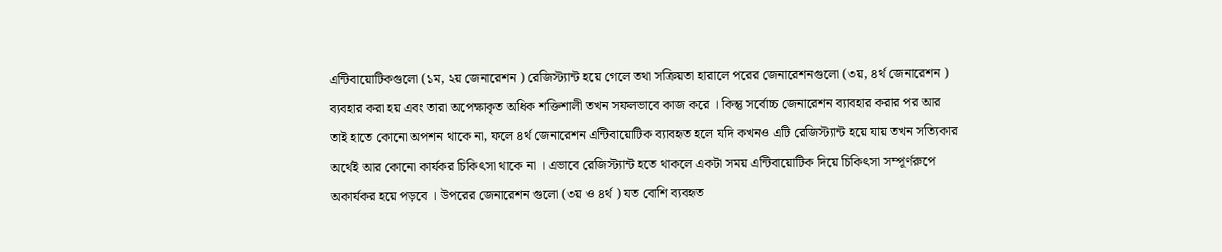এন্টিবায়োটিকগুলো (১ম, ২য় জেনারেশন ) রেজিস্ট্যান্ট হয়ে গেলে তথা সক্রিয়তা হারালে পরের জেনারেশনগুলো (৩য়, ৪র্থ জেনারেশন ) ব্যবহার করা হয় এবং তারা অপেক্ষাকৃত অধিক শক্তিশালী তখন সফলভাবে কাজ করে । কিন্তু সর্বোচ্চ জেনারেশন ব্যাবহার করার পর আর তাই হাতে কোনো অপশন থাকে না, ফলে ৪র্থ জেনারেশন এন্টিবায়োটিক ব্যাবহৃত হলে যদি কখনও এটি রেজিস্ট্যান্ট হয়ে যায় তখন সত্যিকার অর্থেই আর কোনো কার্যকর চিকিৎসা থাকে না । এভাবে রেজিস্ট্যান্ট হতে থাকলে একটা সময় এন্টিবায়োটিক দিয়ে চিকিৎসা সম্পূর্ণরুপে অকার্যকর হয়ে পড়বে । উপরের জেনারেশন গুলো (৩য় ও ৪র্থ ) যত বোশি ব্যবহৃত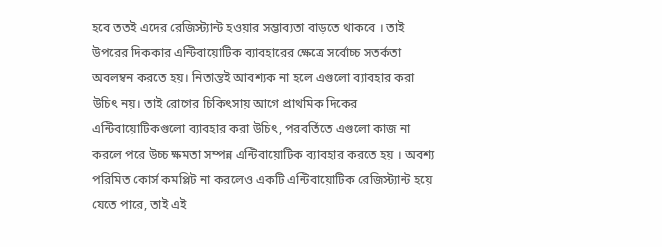হবে ততই এদের রেজিস্ট্যান্ট হওয়ার সম্ভাব্যতা বাড়তে থাকবে । তাই উপরের দিককার এন্টিবায়োটিক ব্যাবহারের ক্ষেত্রে সর্বোচ্চ সতর্কতা অবলম্বন করতে হয়। নিতান্তই আবশ্যক না হলে এগুলো ব্যাবহার করা উচিৎ নয়। তাই রোগের চিকিৎসায় আগে প্রাথমিক দিকের এন্টিবায়োটিকগুলো ব্যাবহার করা উচিৎ, পরবর্তিতে এগুলো কাজ না করলে পরে উচ্চ ক্ষমতা সম্পন্ন এন্টিবায়োটিক ব্যাবহার করতে হয় । অবশ্য পরিমিত কোর্স কমপ্লিট না করলেও একটি এন্টিবায়োটিক রেজিস্ট্যান্ট হয়ে যেতে পারে, তাই এই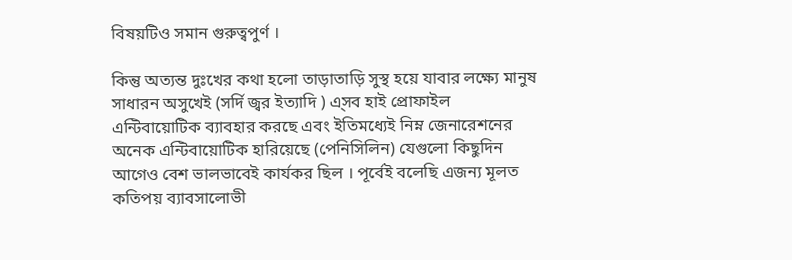বিষয়টিও সমান গুরুত্বপুর্ণ ।

কিন্তু অত্যন্ত দুঃখের কথা হলো তাড়াতাড়ি সুস্থ হয়ে যাবার লক্ষ্যে মানুষ সাধারন অসুখেই (সর্দি জ্বর ইত্যাদি ) এ্সব হাই প্রোফাইল এন্টিবায়োটিক ব্যাবহার করছে এবং ইতিমধ্যেই নিম্ন জেনারেশনের অনেক এন্টিবায়োটিক হারিয়েছে (পেনিসিলিন) যেগুলো কিছুদিন আগেও বেশ ভালভাবেই কার্যকর ছিল । পূর্বেই বলেছি এজন্য মূলত কতিপয় ব্যাবসালোভী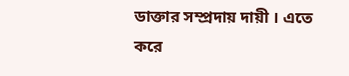ডাক্তার সম্প্রদায় দায়ী । এতে করে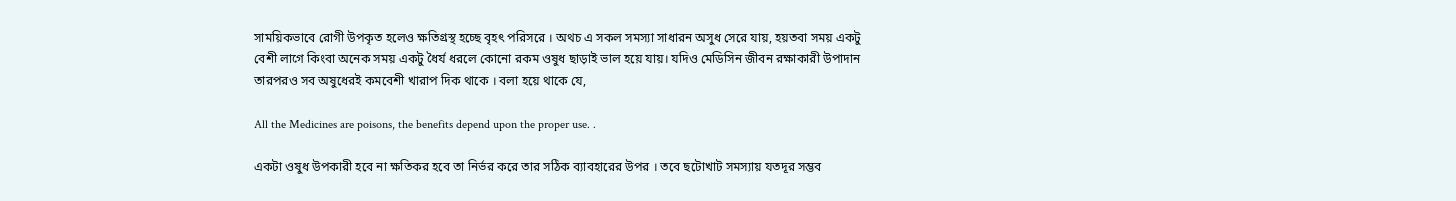সাময়িকভাবে রোগী উপকৃত হলেও ক্ষতিগ্রস্থ হচ্ছে বৃহৎ পরিসরে । অথচ এ সকল সমস্যা সাধারন অসুধ সেরে যায়, হয়তবা সময় একটু বেশী লাগে কিংবা অনেক সময় একটু ধৈর্য ধরলে কোনো রকম ওষুধ ছাড়াই ভাল হয়ে যায়। যদিও মেডিসিন জীবন রক্ষাকারী উপাদান তারপরও সব অষুধেরই কমবেশী খারাপ দিক থাকে । বলা হয়ে থাকে যে,

All the Medicines are poisons, the benefits depend upon the proper use. .

একটা ওষুধ উপকারী হবে না ক্ষতিকর হবে তা নির্ভর করে তার সঠিক ব্যাবহারের উপর । তবে ছটোখাট সমস্যায় যতদূর সম্ভব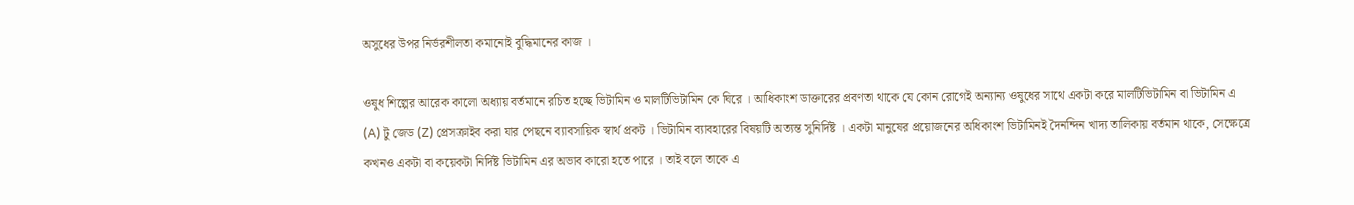অসুধের উপর নির্ভরশীলতা কমানোই বুদ্ধিমানের কাজ ।

ওষুধ শিল্পের আরেক কালো অধ্যায় বর্তমানে রচিত হচ্ছে ভিটামিন ও মালটিভিটামিন কে ঘিরে । আধিকাংশ ডাক্তারের প্রবণতা থাকে যে কোন রোগেই অন্যান্য ওষুধের সাথে একটা করে মালটিভিটামিন বা ভিটামিন এ (A) টু জেড (Z) প্রেসক্রাইব করা যার পেছনে ব্যাবসায়িক স্বার্থ প্রকট । ভিটামিন ব্যাবহারের বিষয়টি অত্যন্ত সুনির্দিষ্ট । একটা মানুষের প্রয়োজনের অধিকাংশ ভিটামিনই দৈনন্দিন খাদ্য তালিকায় বর্তমান থাকে, সেক্ষেত্রে কখনও একটা বা কয়েকটা নির্দিষ্ট ভিটামিন এর অভাব কারো হতে পারে । তাই বলে তাকে এ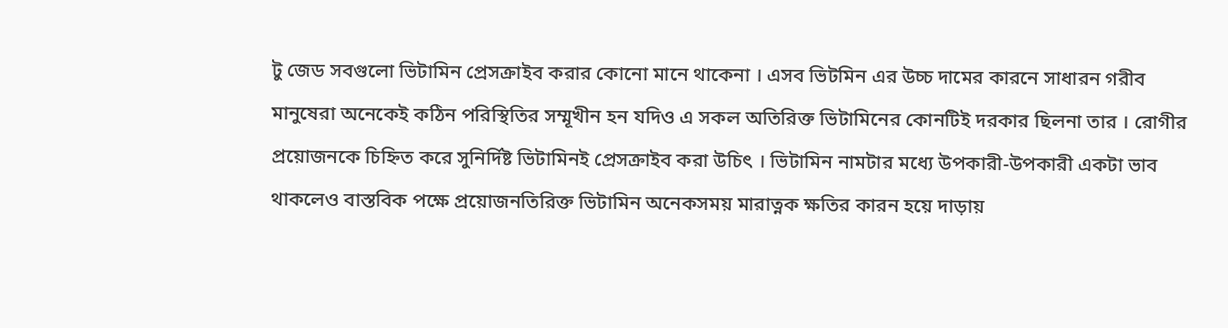টু জেড সবগুলো ভিটামিন প্রেসক্রাইব করার কোনো মানে থাকেনা । এসব ভিটমিন এর উচ্চ দামের কারনে সাধারন গরীব মানুষেরা অনেকেই কঠিন পরিস্থিতির সম্মূখীন হন যদিও এ সকল অতিরিক্ত ভিটামিনের কোনটিই দরকার ছিলনা তার । রোগীর প্রয়োজনকে চিহ্নিত করে সুনির্দিষ্ট ভিটামিনই প্রেসক্রাইব করা উচিৎ । ভিটামিন নামটার মধ্যে উপকারী-উপকারী একটা ভাব থাকলেও বাস্তবিক পক্ষে প্রয়োজনতিরিক্ত ভিটামিন অনেকসময় মারাত্নক ক্ষতির কারন হয়ে দাড়ায়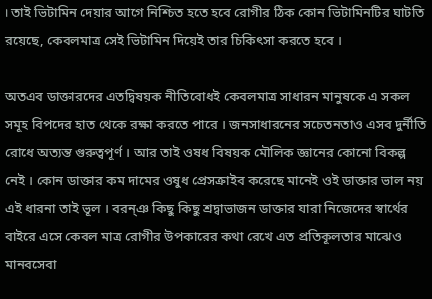। তাই ভিটামিন দেয়ার আগে নিশ্চিত হতে হবে রোগীর ঠিক কোন ভিটামিনটির ঘাটতি রয়েছে, কেবলমাত্র সেই ভিটামিন দিয়েই তার চিকিৎসা করতে হবে ।

অতএব ডাক্তারদের এতদ্বিষয়ক নীতিবোধই কেবলমাত্র সাধারন মানুষকে এ সকল সমূহ বিপদের হাত থেকে রক্ষা করতে পারে । জনসাধারনের সচেতনতাও এসব দুর্নীতি রোধে অত্যন্ত গুরুত্বপূর্ণ । আর তাই ওষধ বিষয়ক মৌলিক জ্ঞানের কোনো বিকল্প নেই । কোন ডাক্তার কম দামের ওষুধ প্রেসক্রাইব করেছে মানেই ওই ডাক্তার ভাল নয় এই ধারনা তাই ভূল । বরন্ঞ কিছু কিছু শ্রদ্বাভাজন ডাক্তার যারা নিজেদের স্বার্থের বাইরে এসে কেবল মাত্র রোগীর উপকারের কথা রেখে এত প্রতিকূলতার মাঝেও মানবসেবা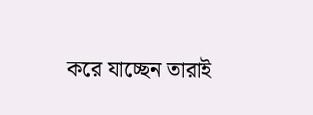করে যাচ্ছেন তারাই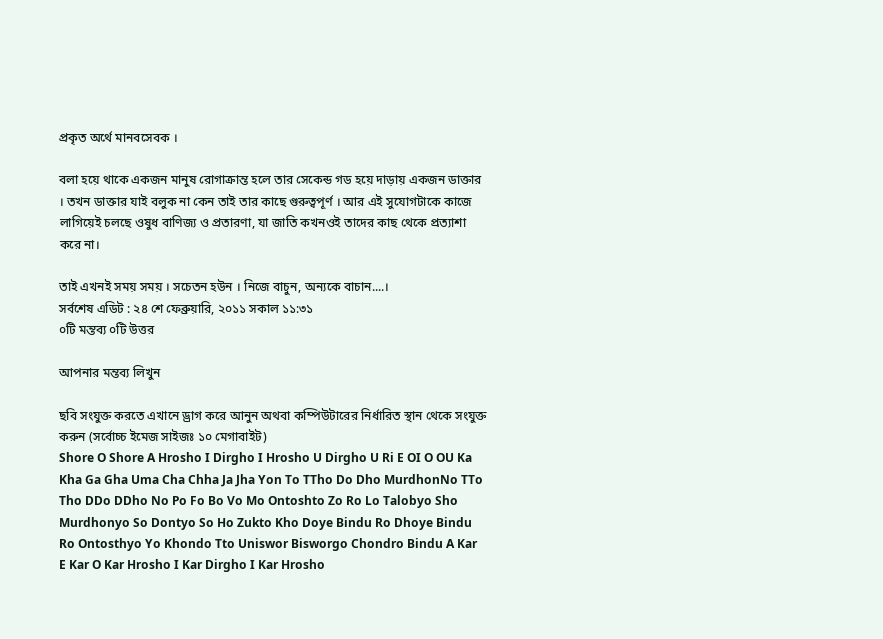প্রকৃত অর্থে মানবসেবক ।

বলা হয়ে থাকে একজন মানুষ রোগাক্রান্ত হলে তার সেকেন্ড গড হয়ে দাড়ায় একজন ডাক্তার । তখন ডাক্তার যাই বলুক না কেন তাই তার কাছে গুরুত্বপূর্ণ । আর এই সুযোগটাকে কাজে লাগিয়েই চলছে ওষুধ বাণিজ্য ও প্রতারণা, যা জাতি কখনওই তাদের কাছ থেকে প্রত্যাশা করে না।

তাই এখনই সময় সময় । সচেতন হউন । নিজে বাচুন, অন্যকে বাচান....।
সর্বশেষ এডিট : ২৪ শে ফেব্রুয়ারি, ২০১১ সকাল ১১:৩১
০টি মন্তব্য ০টি উত্তর

আপনার মন্তব্য লিখুন

ছবি সংযুক্ত করতে এখানে ড্রাগ করে আনুন অথবা কম্পিউটারের নির্ধারিত স্থান থেকে সংযুক্ত করুন (সর্বোচ্চ ইমেজ সাইজঃ ১০ মেগাবাইট)
Shore O Shore A Hrosho I Dirgho I Hrosho U Dirgho U Ri E OI O OU Ka Kha Ga Gha Uma Cha Chha Ja Jha Yon To TTho Do Dho MurdhonNo TTo Tho DDo DDho No Po Fo Bo Vo Mo Ontoshto Zo Ro Lo Talobyo Sho Murdhonyo So Dontyo So Ho Zukto Kho Doye Bindu Ro Dhoye Bindu Ro Ontosthyo Yo Khondo Tto Uniswor Bisworgo Chondro Bindu A Kar E Kar O Kar Hrosho I Kar Dirgho I Kar Hrosho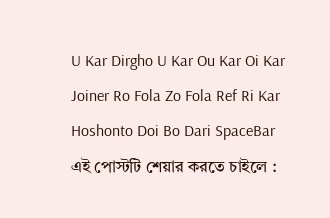U Kar Dirgho U Kar Ou Kar Oi Kar Joiner Ro Fola Zo Fola Ref Ri Kar Hoshonto Doi Bo Dari SpaceBar
এই পোস্টটি শেয়ার করতে চাইলে :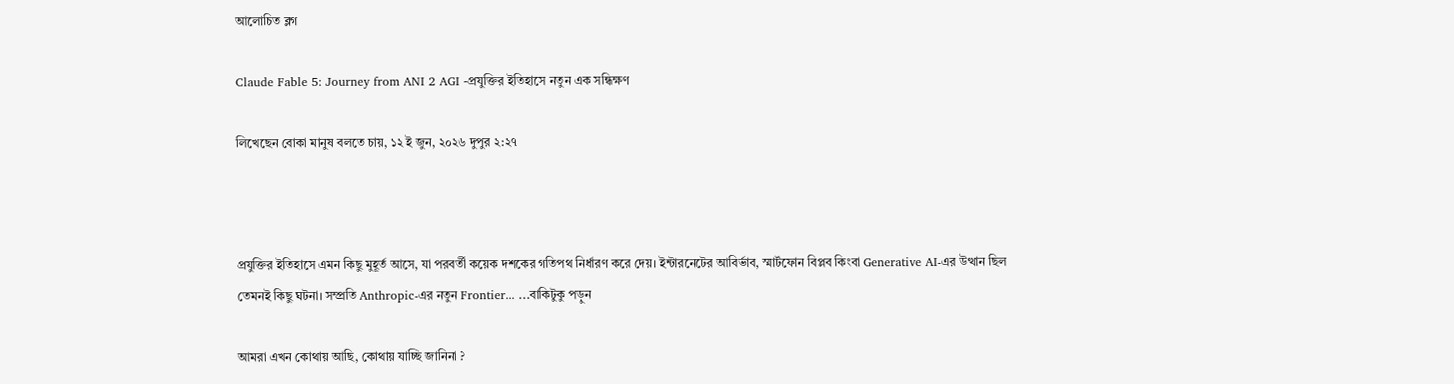আলোচিত ব্লগ

Claude Fable 5: Journey from ANI 2 AGI -প্রযুক্তির ইতিহাসে নতুন এক সন্ধিক্ষণ

লিখেছেন বোকা মানুষ বলতে চায়, ১২ ই জুন, ২০২৬ দুপুর ২:২৭



প্রযুক্তির ইতিহাসে এমন কিছু মুহূর্ত আসে, যা পরবর্তী কয়েক দশকের গতিপথ নির্ধারণ করে দেয়। ইন্টারনেটের আবির্ভাব, স্মার্টফোন বিপ্লব কিংবা Generative AI-এর উত্থান ছিল তেমনই কিছু ঘটনা। সম্প্রতি Anthropic-এর নতুন Frontier... ...বাকিটুকু পড়ুন

আমরা এখন কোথায় আছি, কোথায় যাচ্ছি জানিনা ?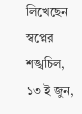লিখেছেন স্বপ্নের শঙ্খচিল, ১৩ ই জুন,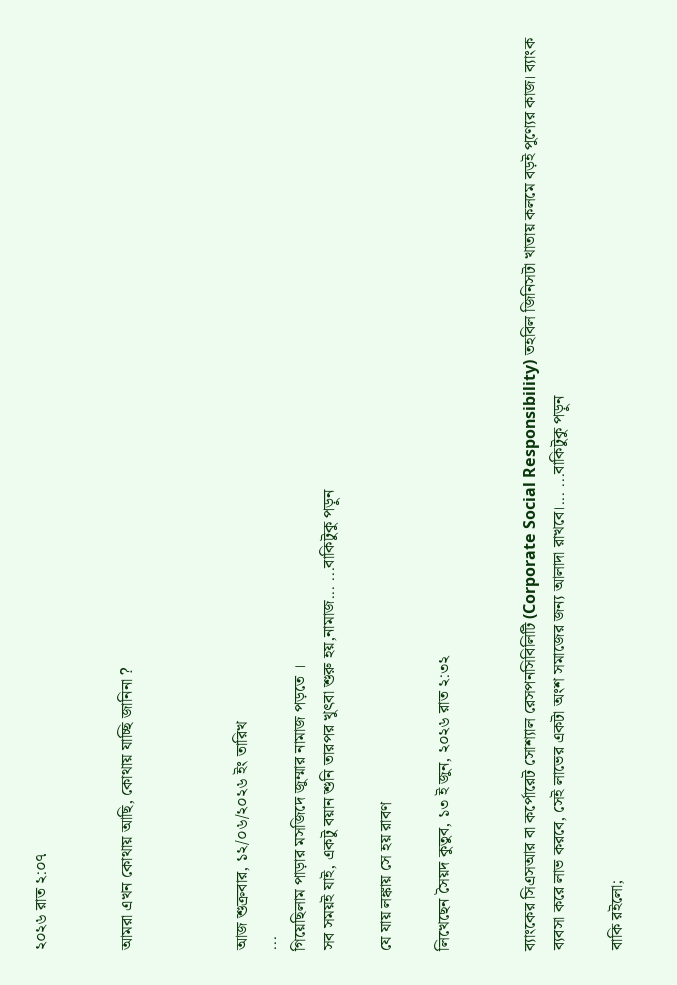২০২৬ রাত ২:০৭


আমরা এখন কোথায় আছি, কোথায় যাচ্ছি জানিনা ?



আজ শুক্রবার, ১২/০৬/২০২৬ ইং তারিখ
...
গিয়েছিলাম পাড়ার মসজিদে জুম্মার নামাজ পড়তে ।
সব সময়ই যাই, একটু বয়ান শুনি তারপর খুৎবা শুরু হয়,নামাজ... ...বাকিটুকু পড়ুন

যে যায় লঙ্কায় সে হয় রাবণ

লিখেছেন সৈয়দ কুতুব, ১৩ ই জুন, ২০২৬ রাত ২:৩২


ব্যাংকের সিএসআর বা কর্পোরেট সোশ্যাল রেসপনসিবিলিটি (Corporate Social Responsibility) তহবিল জিনিসটা খাতায় কলমে বড়ই পুণ্যের কাজ। ব্যাংক ব্যবসা করে লাভ করবে, সেই লাভের একটা অংশ সমাজের জন্য আলাদা রাখবে।... ...বাকিটুকু পড়ুন

বাকি রইলো;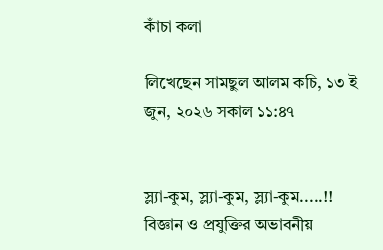কাঁচা কলা

লিখেছেন সামছুল আলম কচি, ১৩ ই জুন, ২০২৬ সকাল ১১:৪৭


স্ল্যা-কুম, স্ল্যা-কুম, স্ল্যা-কুম.....!!
বিজ্ঞান ও প্রযুক্তির অভাবনীয়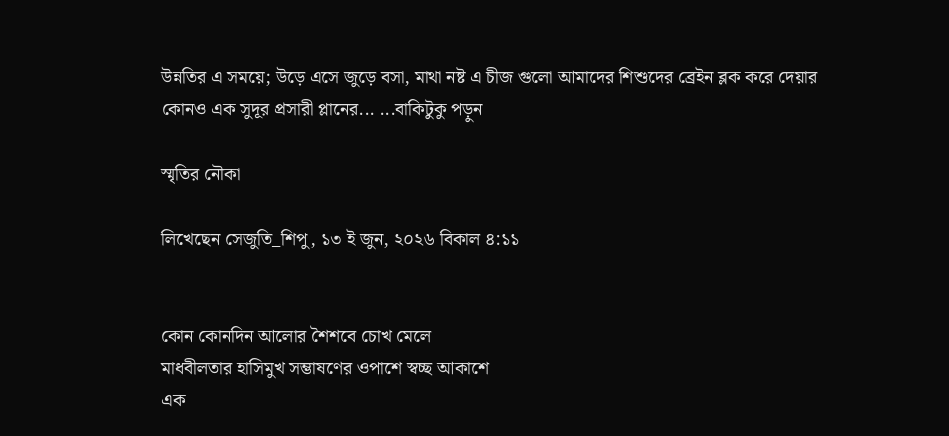উন্নতির এ সময়ে; উড়ে এসে জুড়ে বসা, মাথা নষ্ট এ চীজ গুলো আমাদের শিশুদের ব্রেইন ব্লক করে দেয়ার কোনও এক সুদূর প্রসারী প্লানের... ...বাকিটুকু পড়ুন

স্মৃতির নৌকা

লিখেছেন সেজুতি_শিপু, ১৩ ই জুন, ২০২৬ বিকাল ৪:১১


কোন কোনদিন আলোর শৈশবে চোখ মেলে
মাধবীলতার হাসিমুখ সম্ভাষণের ওপাশে স্বচ্ছ আকাশে
এক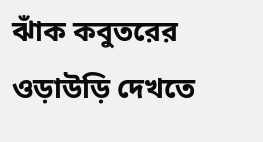ঝাঁক কবুতরের ওড়াউড়ি দেখতে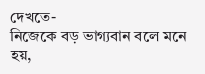দেখতে-
নিজেকে বড় ভাগ্যবান বলে মনে হয়,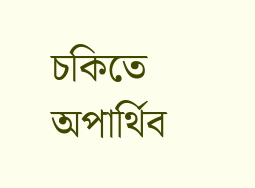চকিতে অপার্থিব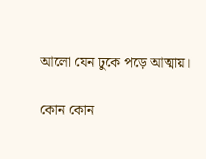আলো যেন ঢুকে পড়ে আত্মায়।

কোন কোন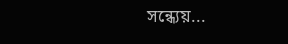সন্ধ‍্যেয়...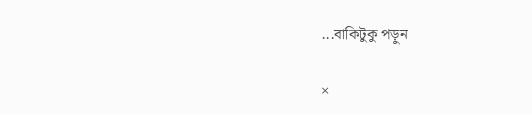...বাকিটুকু পড়ুন

×